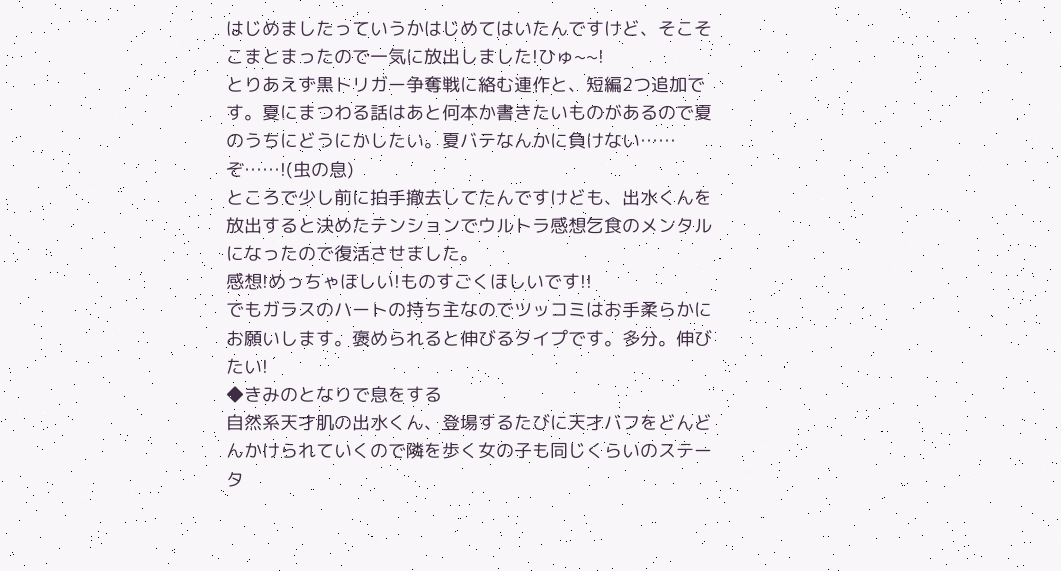はじめましたっていうかはじめてはいたんですけど、そこそこまとまったので一気に放出しました!ひゅ~~!
とりあえず黒トリガー争奪戦に絡む連作と、短編2つ追加です。夏にまつわる話はあと何本か書きたいものがあるので夏のうちにどうにかしたい。夏バテなんかに負けない……ぞ……!(虫の息)
ところで少し前に拍手撤去してたんですけども、出水くんを放出すると決めたテンションでウルトラ感想乞食のメンタルになったので復活させました。
感想!めっちゃほしい!ものすごくほしいです!!
でもガラスのハートの持ち主なのでツッコミはお手柔らかにお願いします。褒められると伸びるタイプです。多分。伸びたい!
◆きみのとなりで息をする
自然系天才肌の出水くん、登場するたびに天才バフをどんどんかけられていくので隣を歩く女の子も同じくらいのステータ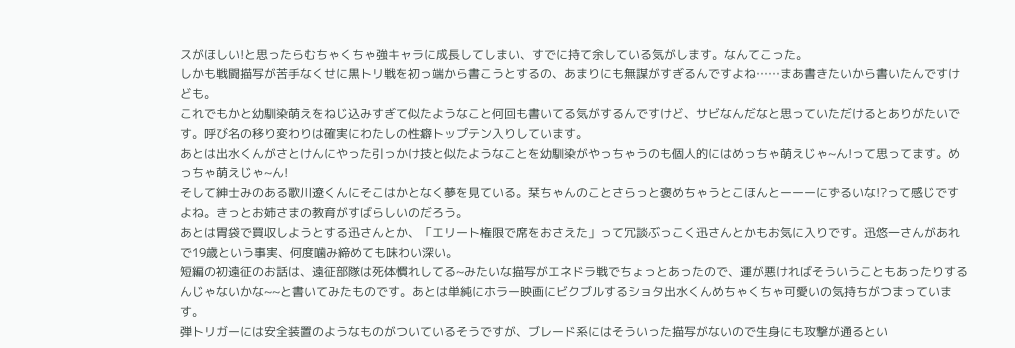スがほしい!と思ったらむちゃくちゃ強キャラに成長してしまい、すでに持て余している気がします。なんてこった。
しかも戦闘描写が苦手なくせに黒トリ戦を初っ端から書こうとするの、あまりにも無謀がすぎるんですよね……まあ書きたいから書いたんですけども。
これでもかと幼馴染萌えをねじ込みすぎて似たようなこと何回も書いてる気がするんですけど、サビなんだなと思っていただけるとありがたいです。呼び名の移り変わりは確実にわたしの性癖トップテン入りしています。
あとは出水くんがさとけんにやった引っかけ技と似たようなことを幼馴染がやっちゃうのも個人的にはめっちゃ萌えじゃ~ん!って思ってます。めっちゃ萌えじゃ~ん!
そして紳士みのある歌川遼くんにそこはかとなく夢を見ている。栞ちゃんのことさらっと褒めちゃうとこほんとーーーにずるいな!?って感じですよね。きっとお姉さまの教育がすばらしいのだろう。
あとは胃袋で買収しようとする迅さんとか、「エリート権限で席をおさえた」って冗談ぶっこく迅さんとかもお気に入りです。迅悠一さんがあれで19歳という事実、何度噛み締めても味わい深い。
短編の初遠征のお話は、遠征部隊は死体慣れしてる~みたいな描写がエネドラ戦でちょっとあったので、運が悪ければそういうこともあったりするんじゃないかな~~と書いてみたものです。あとは単純にホラー映画にビクブルするショタ出水くんめちゃくちゃ可愛いの気持ちがつまっています。
弾トリガーには安全装置のようなものがついているそうですが、ブレード系にはそういった描写がないので生身にも攻撃が通るとい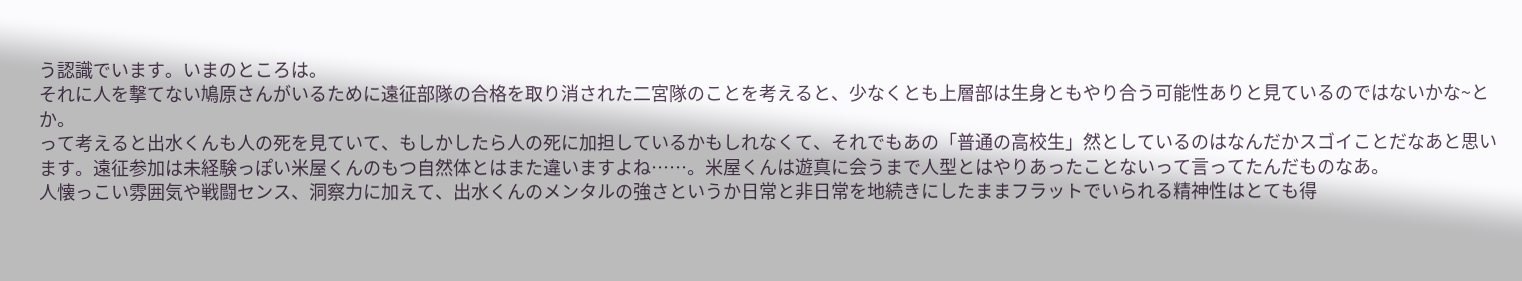う認識でいます。いまのところは。
それに人を撃てない鳩原さんがいるために遠征部隊の合格を取り消された二宮隊のことを考えると、少なくとも上層部は生身ともやり合う可能性ありと見ているのではないかな~とか。
って考えると出水くんも人の死を見ていて、もしかしたら人の死に加担しているかもしれなくて、それでもあの「普通の高校生」然としているのはなんだかスゴイことだなあと思います。遠征参加は未経験っぽい米屋くんのもつ自然体とはまた違いますよね……。米屋くんは遊真に会うまで人型とはやりあったことないって言ってたんだものなあ。
人懐っこい雰囲気や戦闘センス、洞察力に加えて、出水くんのメンタルの強さというか日常と非日常を地続きにしたままフラットでいられる精神性はとても得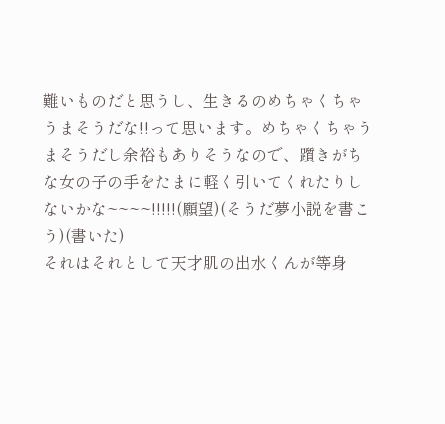難いものだと思うし、生きるのめちゃくちゃうまそうだな!!って思います。めちゃくちゃうまそうだし余裕もありそうなので、躓きがちな女の子の手をたまに軽く引いてくれたりしないかな~~~~!!!!!(願望)(そうだ夢小説を書こう)(書いた)
それはそれとして天才肌の出水くんが等身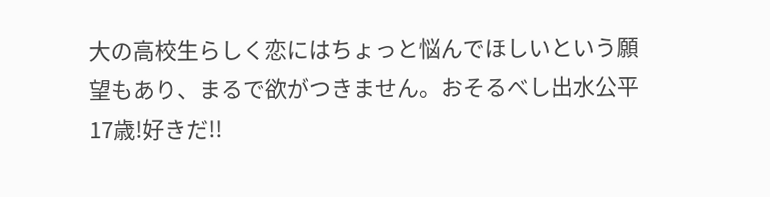大の高校生らしく恋にはちょっと悩んでほしいという願望もあり、まるで欲がつきません。おそるべし出水公平17歳!好きだ!!